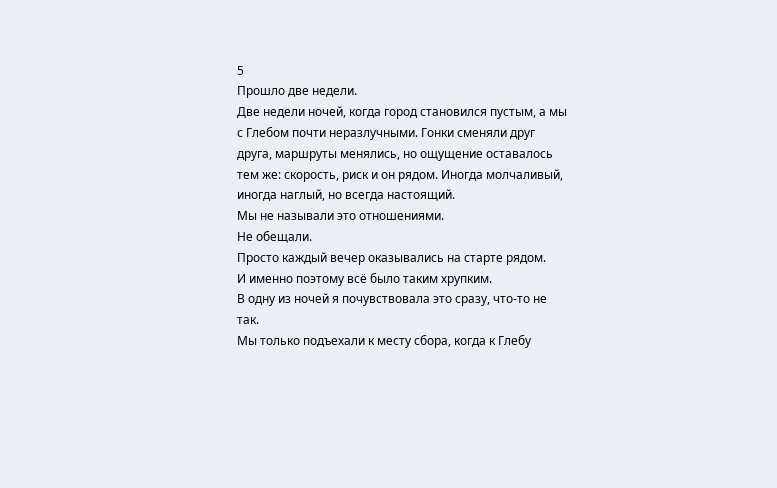5
Прошло две недели.
Две недели ночей, когда город становился пустым, а мы с Глебом почти неразлучными. Гонки сменяли друг друга, маршруты менялись, но ощущение оставалось тем же: скорость, риск и он рядом. Иногда молчаливый, иногда наглый, но всегда настоящий.
Мы не называли это отношениями.
Не обещали.
Просто каждый вечер оказывались на старте рядом.
И именно поэтому всё было таким хрупким.
В одну из ночей я почувствовала это сразу, что-то не так.
Мы только подъехали к месту сбора, когда к Глебу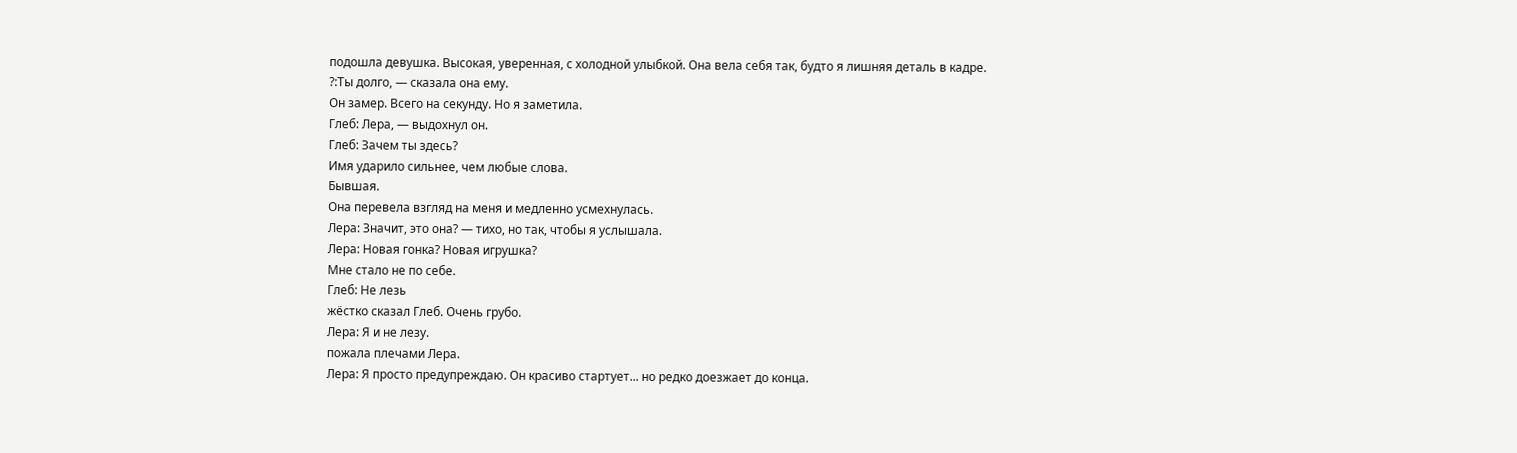подошла девушка. Высокая, уверенная, с холодной улыбкой. Она вела себя так, будто я лишняя деталь в кадре.
?:Ты долго, — сказала она ему.
Он замер. Всего на секунду. Но я заметила.
Глеб: Лера, — выдохнул он.
Глеб: Зачем ты здесь?
Имя ударило сильнее, чем любые слова.
Бывшая.
Она перевела взгляд на меня и медленно усмехнулась.
Лера: Значит, это она? — тихо, но так, чтобы я услышала.
Лера: Новая гонка? Новая игрушка?
Мне стало не по себе.
Глеб: Не лезь
жёстко сказал Глеб. Очень грубо.
Лера: Я и не лезу.
пожала плечами Лера.
Лера: Я просто предупреждаю. Он красиво стартует... но редко доезжает до конца.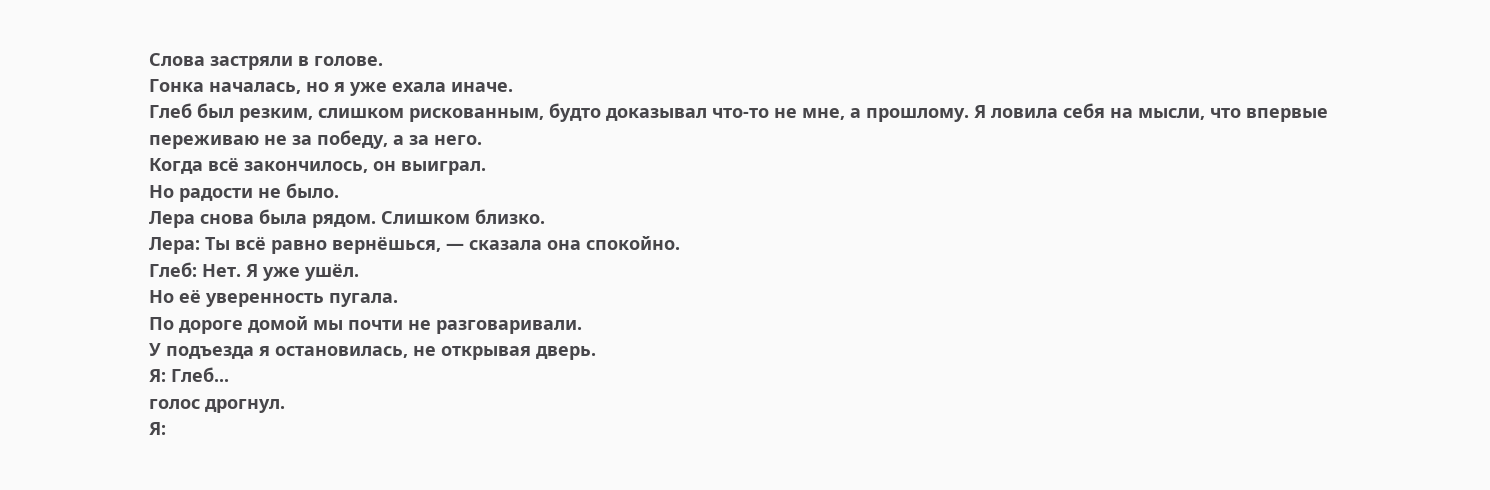Слова застряли в голове.
Гонка началась, но я уже ехала иначе.
Глеб был резким, слишком рискованным, будто доказывал что-то не мне, а прошлому. Я ловила себя на мысли, что впервые переживаю не за победу, а за него.
Когда всё закончилось, он выиграл.
Но радости не было.
Лера снова была рядом. Слишком близко.
Лера: Ты всё равно вернёшься, — сказала она спокойно.
Глеб: Нет. Я уже ушёл.
Но её уверенность пугала.
По дороге домой мы почти не разговаривали.
У подъезда я остановилась, не открывая дверь.
Я: Глеб...
голос дрогнул.
Я: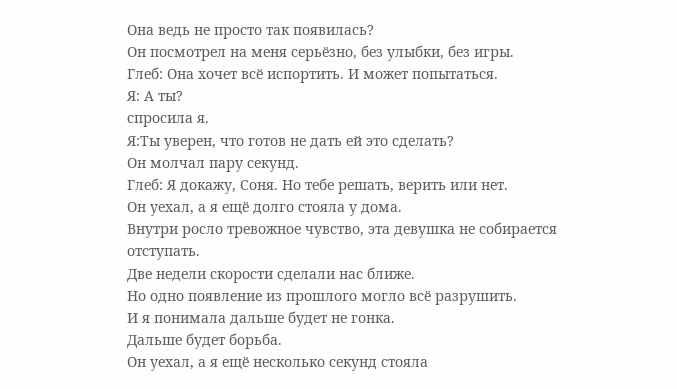Она ведь не просто так появилась?
Он посмотрел на меня серьёзно, без улыбки, без игры.
Глеб: Она хочет всё испортить. И может попытаться.
Я: А ты?
спросила я.
Я:Ты уверен, что готов не дать ей это сделать?
Он молчал пару секунд.
Глеб: Я докажу, Соня. Но тебе решать, верить или нет.
Он уехал, а я ещё долго стояла у дома.
Внутри росло тревожное чувство, эта девушка не собирается отступать.
Две недели скорости сделали нас ближе.
Но одно появление из прошлого могло всё разрушить.
И я понимала дальше будет не гонка.
Дальше будет борьба.
Он уехал, а я ещё несколько секунд стояла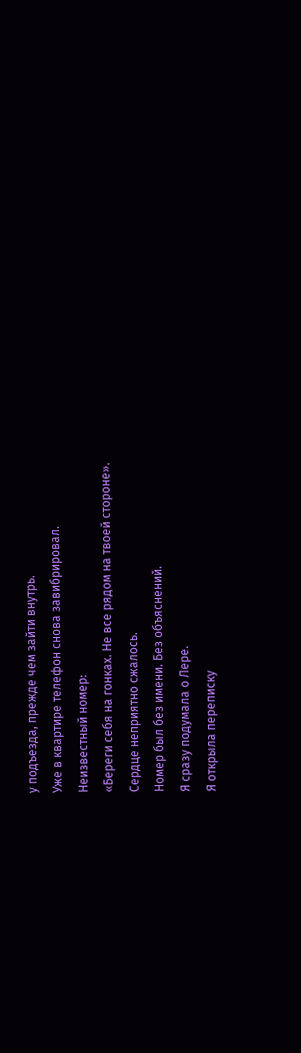у подъезда, прежде чем зайти внутрь.
Уже в квартире телефон снова завибрировал.
Неизвестный номер:
«Береги себя на гонках. Не все рядом на твоей стороне».
Сердце неприятно сжалось.
Номер был без имени. Без объяснений.
Я сразу подумала о Лере.
Я открыла переписку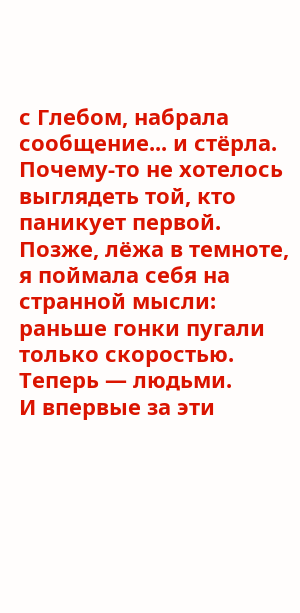с Глебом, набрала сообщение... и стёрла.
Почему-то не хотелось выглядеть той, кто паникует первой.
Позже, лёжа в темноте, я поймала себя на странной мысли:
раньше гонки пугали только скоростью.
Теперь — людьми.
И впервые за эти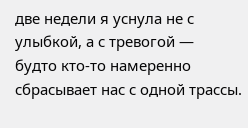две недели я уснула не с улыбкой, а с тревогой —
будто кто-то намеренно сбрасывает нас с одной трассы.